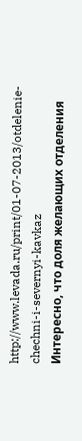http://www.levada.ru/print/01-07-2013/otdelenie-chechni-i-severnyi-kavkaz
Интересно, что доля желающих отделения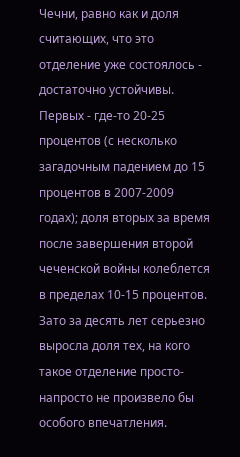Чечни, равно как и доля считающих, что это отделение уже состоялось - достаточно устойчивы. Первых - где-то 20-25 процентов (с несколько загадочным падением до 15 процентов в 2007-2009 годах); доля вторых за время после завершения второй чеченской войны колеблется в пределах 10-15 процентов.
Зато за десять лет серьезно выросла доля тех, на кого такое отделение просто-напросто не произвело бы особого впечатления.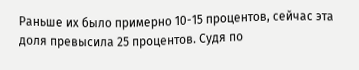Раньше их было примерно 10-15 процентов, сейчас эта доля превысила 25 процентов. Судя по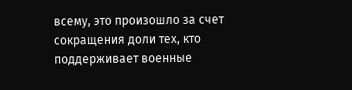всему, это произошло за счет сокращения доли тех, кто поддерживает военные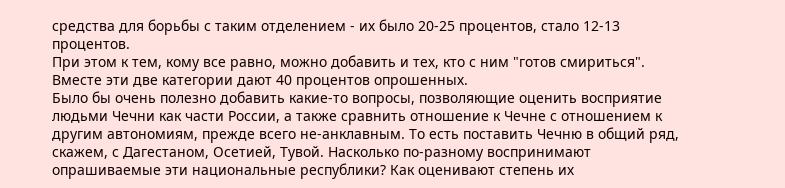средства для борьбы с таким отделением - их было 20-25 процентов, стало 12-13 процентов.
При этом к тем, кому все равно, можно добавить и тех, кто с ним "готов смириться". Вместе эти две категории дают 40 процентов опрошенных.
Было бы очень полезно добавить какие-то вопросы, позволяющие оценить восприятие людьми Чечни как части России, а также сравнить отношение к Чечне с отношением к другим автономиям, прежде всего не-анклавным. То есть поставить Чечню в общий ряд, скажем, с Дагестаном, Осетией, Тувой. Насколько по-разному воспринимают опрашиваемые эти национальные республики? Как оценивают степень их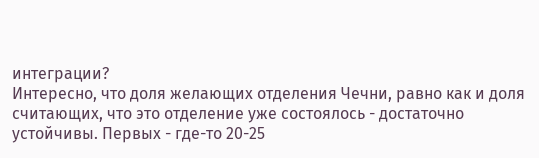интеграции?
Интересно, что доля желающих отделения Чечни, равно как и доля считающих, что это отделение уже состоялось - достаточно устойчивы. Первых - где-то 20-25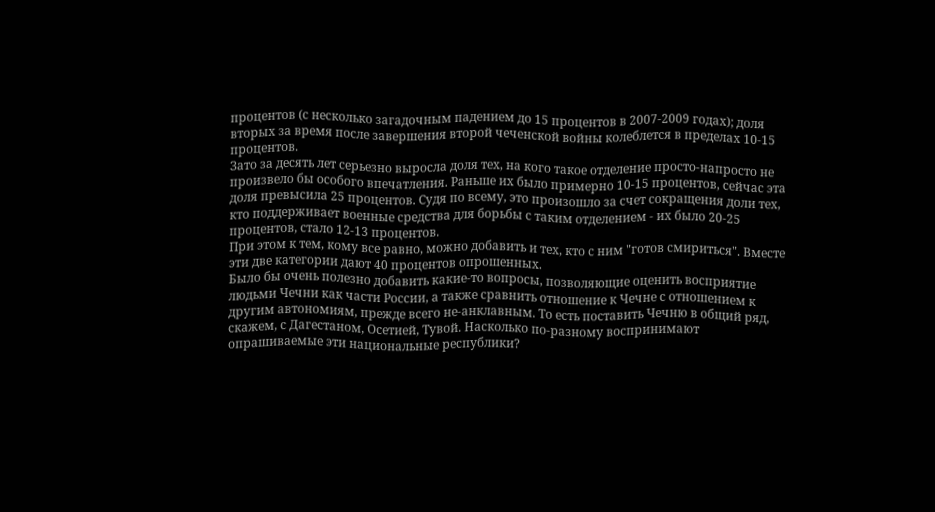процентов (с несколько загадочным падением до 15 процентов в 2007-2009 годах); доля вторых за время после завершения второй чеченской войны колеблется в пределах 10-15 процентов.
Зато за десять лет серьезно выросла доля тех, на кого такое отделение просто-напросто не произвело бы особого впечатления. Раньше их было примерно 10-15 процентов, сейчас эта доля превысила 25 процентов. Судя по всему, это произошло за счет сокращения доли тех, кто поддерживает военные средства для борьбы с таким отделением - их было 20-25 процентов, стало 12-13 процентов.
При этом к тем, кому все равно, можно добавить и тех, кто с ним "готов смириться". Вместе эти две категории дают 40 процентов опрошенных.
Было бы очень полезно добавить какие-то вопросы, позволяющие оценить восприятие людьми Чечни как части России, а также сравнить отношение к Чечне с отношением к другим автономиям, прежде всего не-анклавным. То есть поставить Чечню в общий ряд, скажем, с Дагестаном, Осетией, Тувой. Насколько по-разному воспринимают опрашиваемые эти национальные республики?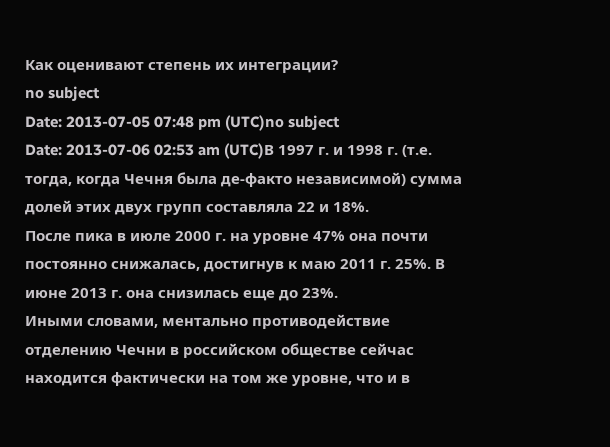Как оценивают степень их интеграции?
no subject
Date: 2013-07-05 07:48 pm (UTC)no subject
Date: 2013-07-06 02:53 am (UTC)В 1997 г. и 1998 г. (т.е. тогда, когда Чечня была де-факто независимой) сумма долей этих двух групп составляла 22 и 18%.
После пика в июле 2000 г. на уровне 47% она почти постоянно снижалась, достигнув к маю 2011 г. 25%. В июне 2013 г. она снизилась еще до 23%.
Иными словами, ментально противодействие отделению Чечни в российском обществе сейчас находится фактически на том же уровне, что и в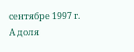сентябре 1997 г.
А доля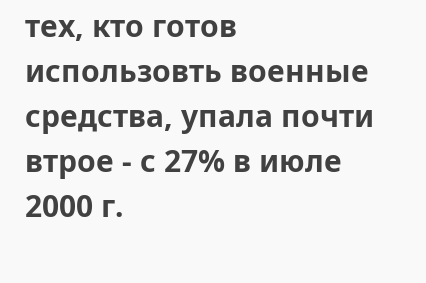тех, кто готов использовть военные средства, упала почти втрое - с 27% в июле 2000 г.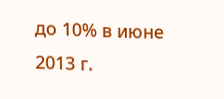до 10% в июне 2013 г.